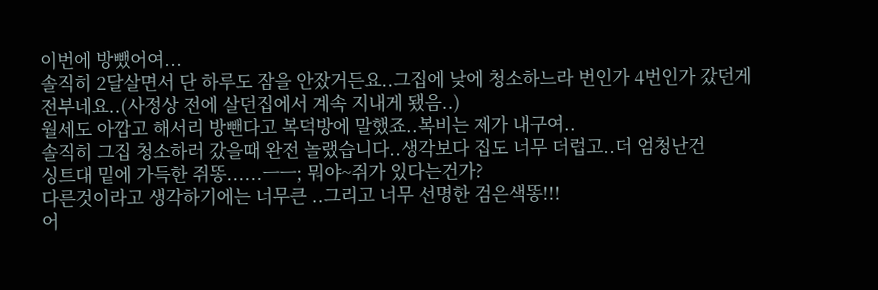이번에 방뺐어여...
솔직히 2달살면서 단 하루도 잠을 안잤거든요..그집에 낮에 청소하느라 번인가 4번인가 갔던게
전부네요..(사정상 전에 살던집에서 계속 지내게 됐음..)
월세도 아깝고 해서리 방뺀다고 복덕방에 말했죠..복비는 제가 내구여..
솔직히 그집 청소하러 갔을때 완전 놀랬습니다..생각보다 집도 너무 더럽고..더 엄청난건
싱트대 밑에 가득한 쥐똥......ㅡㅡ; 뭐야~쥐가 있다는건가?
다른것이라고 생각하기에는 너무큰 ..그리고 너무 선명한 검은색똥!!!
어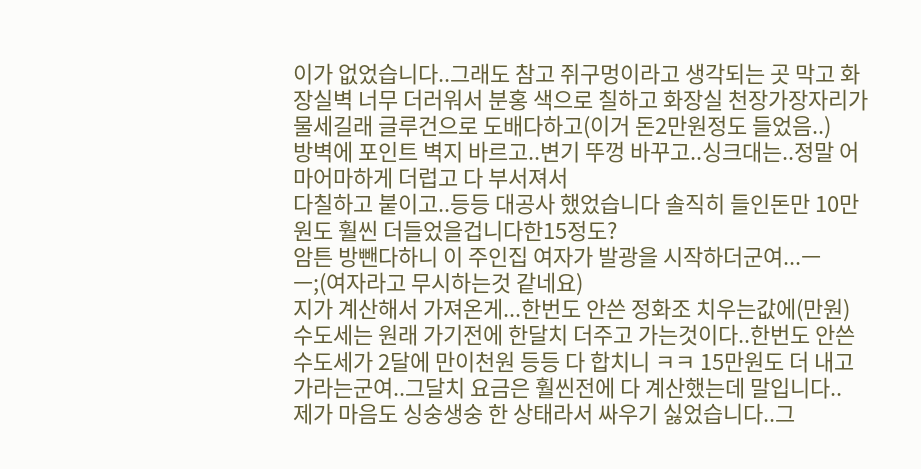이가 없었습니다..그래도 참고 쥐구멍이라고 생각되는 곳 막고 화장실벽 너무 더러워서 분홍 색으로 칠하고 화장실 천장가장자리가 물세길래 글루건으로 도배다하고(이거 돈2만원정도 들었음..)
방벽에 포인트 벽지 바르고..변기 뚜껑 바꾸고..싱크대는..정말 어마어마하게 더럽고 다 부서져서
다칠하고 붙이고..등등 대공사 했었습니다 솔직히 들인돈만 10만원도 훨씬 더들었을겁니다한15정도?
암튼 방뺀다하니 이 주인집 여자가 발광을 시작하더군여...ㅡㅡ;(여자라고 무시하는것 같네요)
지가 계산해서 가져온게...한번도 안쓴 정화조 치우는값에(만원) 수도세는 원래 가기전에 한달치 더주고 가는것이다..한번도 안쓴 수도세가 2달에 만이천원 등등 다 합치니 ㅋㅋ 15만원도 더 내고 가라는군여..그달치 요금은 훨씬전에 다 계산했는데 말입니다..
제가 마음도 싱숭생숭 한 상태라서 싸우기 싫었습니다..그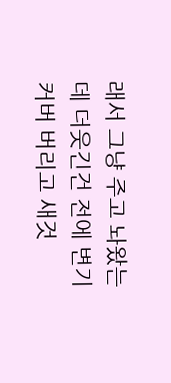래서 그냥 주고 놔왔는데 더웃긴건 전에 변기커버 버리고 새것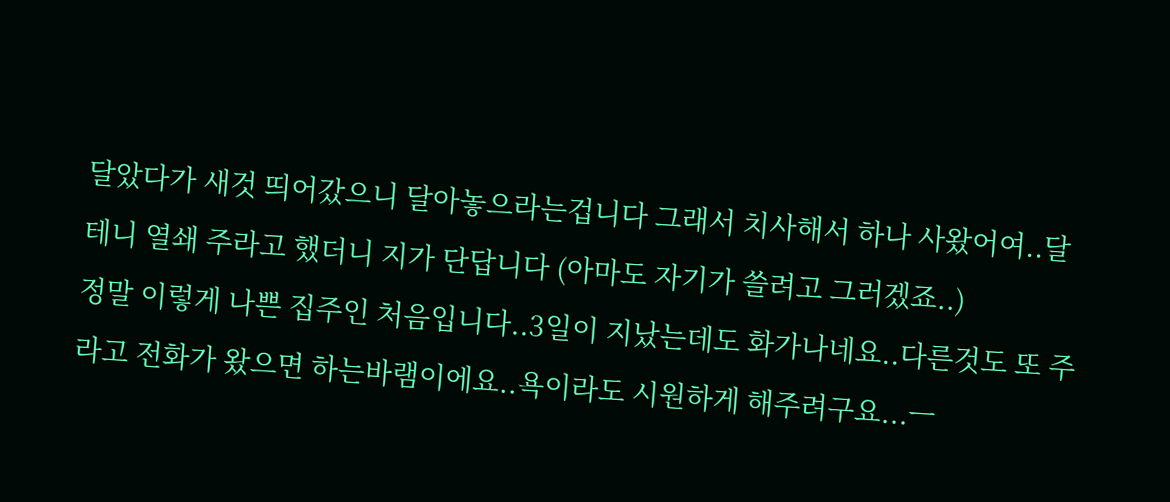달았다가 새것 띄어갔으니 달아놓으라는겁니다 그래서 치사해서 하나 사왔어여..달테니 열쇄 주라고 했더니 지가 단답니다 (아마도 자기가 쓸려고 그러겠죠..)
정말 이렇게 나쁜 집주인 처음입니다..3일이 지났는데도 화가나네요..다른것도 또 주라고 전화가 왔으면 하는바램이에요..욕이라도 시원하게 해주려구요...ㅡ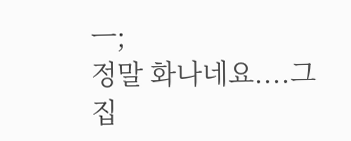ㅡ;
정말 화나네요....그집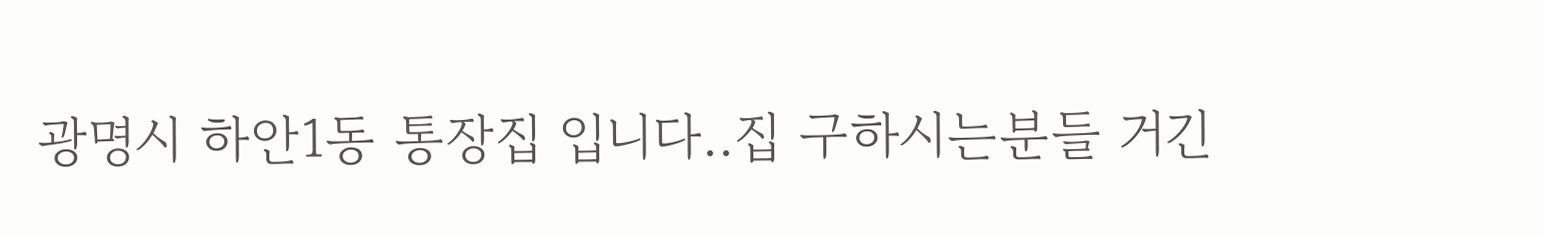광명시 하안1동 통장집 입니다..집 구하시는분들 거긴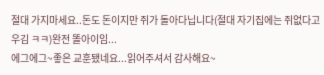절대 가지마세요..돈도 돈이지만 쥐가 돌아다닙니다(절대 자기집에는 쥐없다고 우김 ㅋㅋ)완전 똘아이임...
에그에그~좋은 교훈됐네요...읽어주셔서 감사해요~